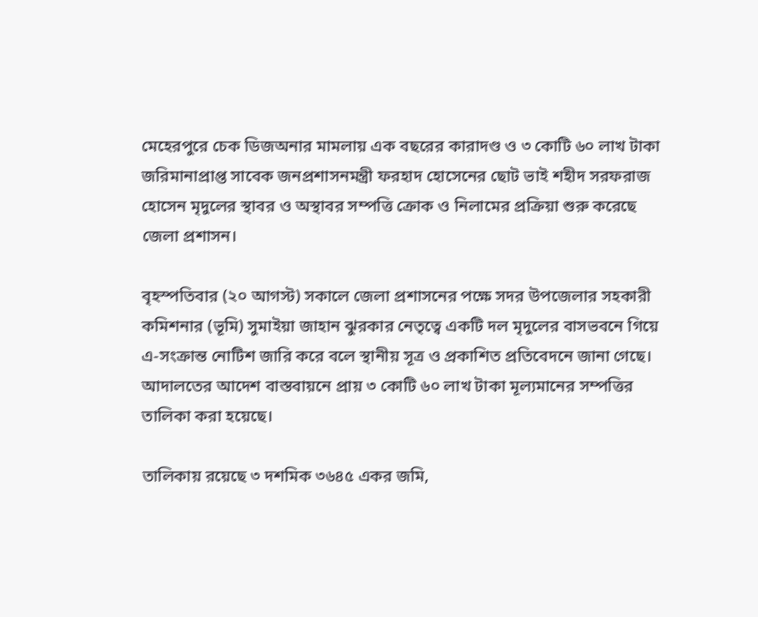মেহেরপুরে চেক ডিজঅনার মামলায় এক বছরের কারাদণ্ড ও ৩ কোটি ৬০ লাখ টাকা জরিমানাপ্রাপ্ত সাবেক জনপ্রশাসনমন্ত্রী ফরহাদ হোসেনের ছোট ভাই শহীদ সরফরাজ হোসেন মৃদুলের স্থাবর ও অস্থাবর সম্পত্তি ক্রোক ও নিলামের প্রক্রিয়া শুরু করেছে জেলা প্রশাসন।

বৃহস্পতিবার (২০ আগস্ট) সকালে জেলা প্রশাসনের পক্ষে সদর উপজেলার সহকারী কমিশনার (ভূমি) সুমাইয়া জাহান ঝুরকার নেতৃত্বে একটি দল মৃদুলের বাসভবনে গিয়ে এ-সংক্রান্ত নোটিশ জারি করে বলে স্থানীয় সূত্র ও প্রকাশিত প্রতিবেদনে জানা গেছে। আদালতের আদেশ বাস্তবায়নে প্রায় ৩ কোটি ৬০ লাখ টাকা মূল্যমানের সম্পত্তির তালিকা করা হয়েছে।

তালিকায় রয়েছে ৩ দশমিক ৩৬৪৫ একর জমি,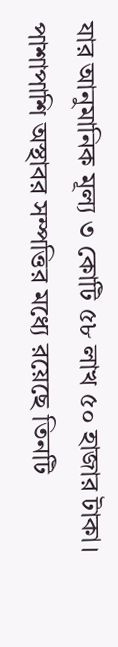যার আনুমানিক মূল্য ৩ কোটি ৫৮ লাখ ৫০ হাজার টাকা। পাশাপাশি অস্থাবর সম্পত্তির মধ্যে রয়েছে তিনটি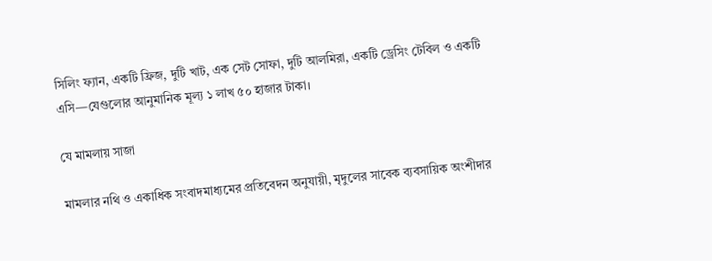সিলিং ফ্যান, একটি ফ্রিজ, দুটি খাট, এক সেট সোফা, দুটি আলমিরা, একটি ড্রেসিং টেবিল ও একটি এসি—যেগুলোর আনুমানিক মূল্য ১ লাখ ৫০ হাজার টাকা।

যে মামলায় সাজা

মামলার নথি ও একাধিক সংবাদমাধ্যমের প্রতিবেদন অনুযায়ী, মৃদুলের সাবেক ব্যবসায়িক অংশীদার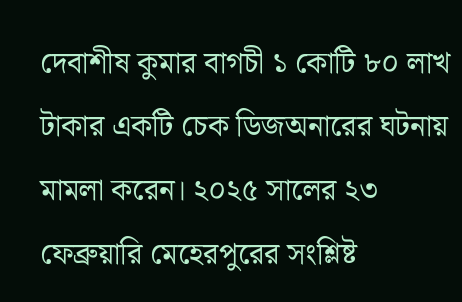দেবাশীষ কুমার বাগচী ১ কোটি ৮০ লাখ টাকার একটি চেক ডিজঅনারের ঘটনায় মামলা করেন। ২০২৫ সালের ২৩ ফেব্রুয়ারি মেহেরপুরের সংশ্লিষ্ট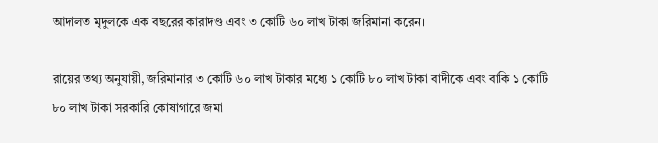আদালত মৃদুলকে এক বছরের কারাদণ্ড এবং ৩ কোটি ৬০ লাখ টাকা জরিমানা করেন।

রায়ের তথ্য অনুযায়ী, জরিমানার ৩ কোটি ৬০ লাখ টাকার মধ্যে ১ কোটি ৮০ লাখ টাকা বাদীকে এবং বাকি ১ কোটি ৮০ লাখ টাকা সরকারি কোষাগারে জমা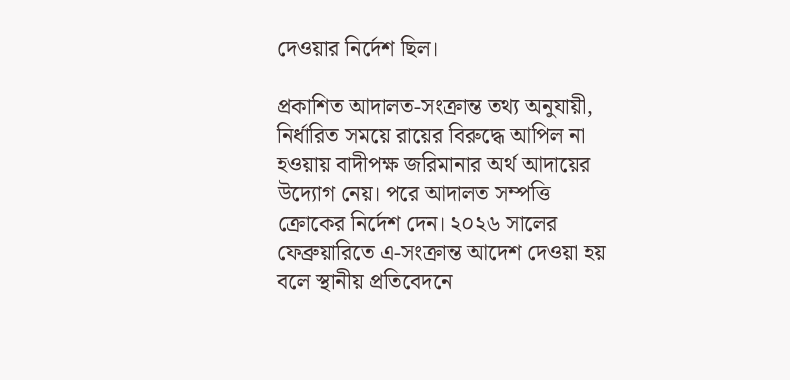দেওয়ার নির্দেশ ছিল।

প্রকাশিত আদালত-সংক্রান্ত তথ্য অনুযায়ী, নির্ধারিত সময়ে রায়ের বিরুদ্ধে আপিল না হওয়ায় বাদীপক্ষ জরিমানার অর্থ আদায়ের উদ্যোগ নেয়। পরে আদালত সম্পত্তি ক্রোকের নির্দেশ দেন। ২০২৬ সালের ফেব্রুয়ারিতে এ-সংক্রান্ত আদেশ দেওয়া হয় বলে স্থানীয় প্রতিবেদনে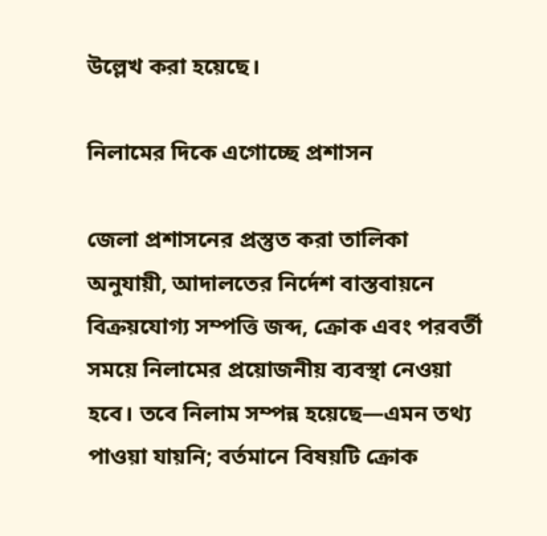উল্লেখ করা হয়েছে।

নিলামের দিকে এগোচ্ছে প্রশাসন

জেলা প্রশাসনের প্রস্তুত করা তালিকা অনুযায়ী, আদালতের নির্দেশ বাস্তবায়নে বিক্রয়যোগ্য সম্পত্তি জব্দ, ক্রোক এবং পরবর্তী সময়ে নিলামের প্রয়োজনীয় ব্যবস্থা নেওয়া হবে। তবে নিলাম সম্পন্ন হয়েছে—এমন তথ্য পাওয়া যায়নি; বর্তমানে বিষয়টি ক্রোক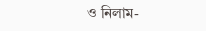ও নিলাম-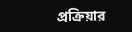প্রক্রিয়ার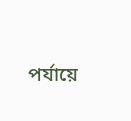পর্যায়ে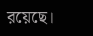রয়েছে।